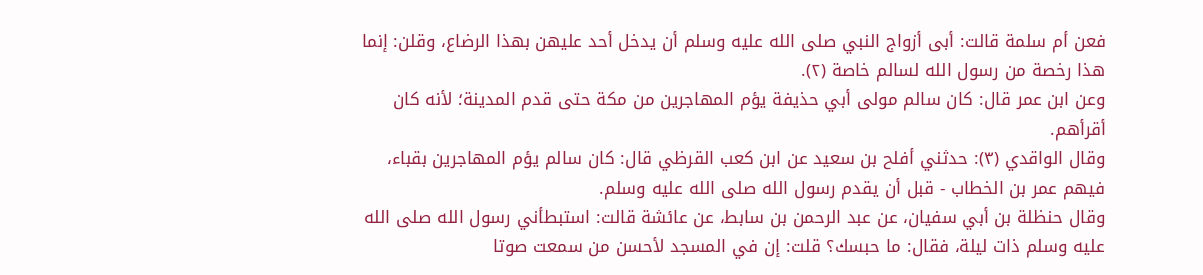فعن أم سلمة قالت: أبى أزواج النبي صلى الله عليه وسلم أن يدخل أحد عليهن بهذا الرضاع، وقلن: إنما هذا رخصة من رسول الله لسالم خاصة (٢).
وعن ابن عمر قال: كان سالم مولى أبي حذيفة يؤم المهاجرين من مكة حتى قدم المدينة؛ لأنه كان أقرأهم.
وقال الواقدي (٣): حدثني أفلح بن سعيد عن ابن كعب القرظي قال: كان سالم يؤم المهاجرين بقباء، فيهم عمر بن الخطاب - قبل أن يقدم رسول الله صلى الله عليه وسلم.
وقال حنظلة بن أبي سفيان، عن عبد الرحمن بن سابط، عن عائشة قالت: استبطأني رسول الله صلى الله عليه وسلم ذات ليلة، فقال: ما حبسك؟ قلت: إن في المسجد لأحسن من سمعت صوتا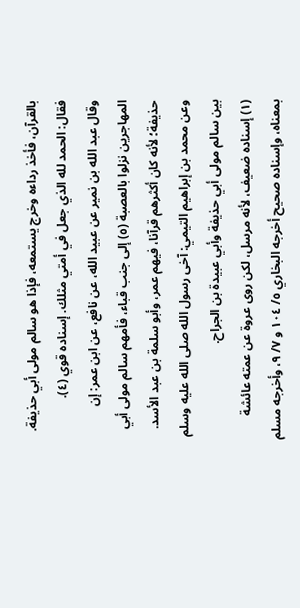بالقرآن، فأخذ رداءه وخرج يستمعه، فإذا هو سالم مولى أبي حذيفة. فقال: الحمد لله الذي جعل في أمتي مثلك. إسناده قوي (٤).
وقال عبد الله بن نمير عن عبيد الله، عن نافع، عن ابن عمر: إن المهاجرين نزلوا بالعصبة (٥) إلى جنب قباء، فأمهم سالم مولى أبي حذيفة؛ لأنه كان أكثرهم قرآنا، فيهم عمر، وأبو سلمة بن عبد الأسد.
وعن محمد بن إبراهيم التيمي: آخى رسول الله صلى الله عليه وسلم بين سالم مولى أبي حذيفة وأبي عبيدة بن الجراح.
(١) إسناده ضعيف، لأنه مرسل، لكن روى عروة عن عمته عائشة بمعناه، وإسناده صحيح أخرجه البخاري ٥/ ١٠٤ و ٧/ ٩، وأخرجه مسلم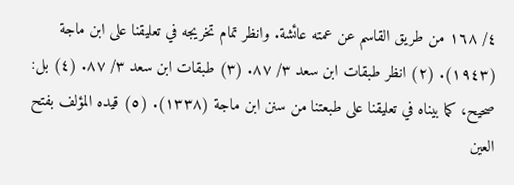٤/ ١٦٨ من طريق القاسم عن عمته عائشة. وانظر تمام تخريجه في تعليقنا على ابن ماجة (١٩٤٣). (٢) انظر طبقات ابن سعد ٣/ ٨٧. (٣) طبقات ابن سعد ٣/ ٨٧. (٤) بل: صحيح، كما بيناه في تعليقنا على طبعتنا من سنن ابن ماجة (١٣٣٨). (٥) قيده المؤلف بفتح العين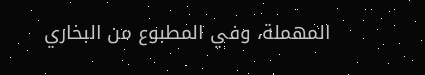المهملة، وفي المطبوع من البخاري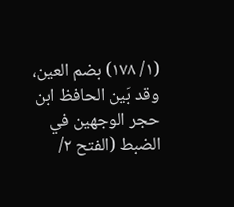(١/ ١٧٨) بضم العين، وقد بَين الحافظ ابن حجر الوجهين في الضبط (الفتح ٢/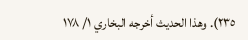٢٣٥). وهذا الحديث أخرجه البخاري ١/ ١٧٨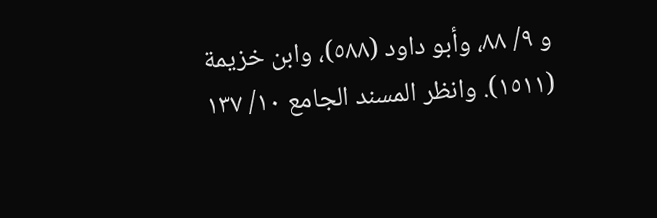و ٩/ ٨٨، وأبو داود (٥٨٨)، وابن خزيمة (١٥١١). وانظر المسند الجامع ١٠/ ١٣٧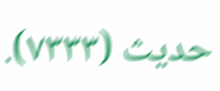حديث (٧٣٣٣).